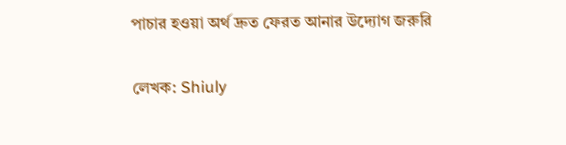পাচার হওয়া অর্থ দ্রুত ফেরত আনার উদ্যোগ জরুরি

লেখক: Shiuly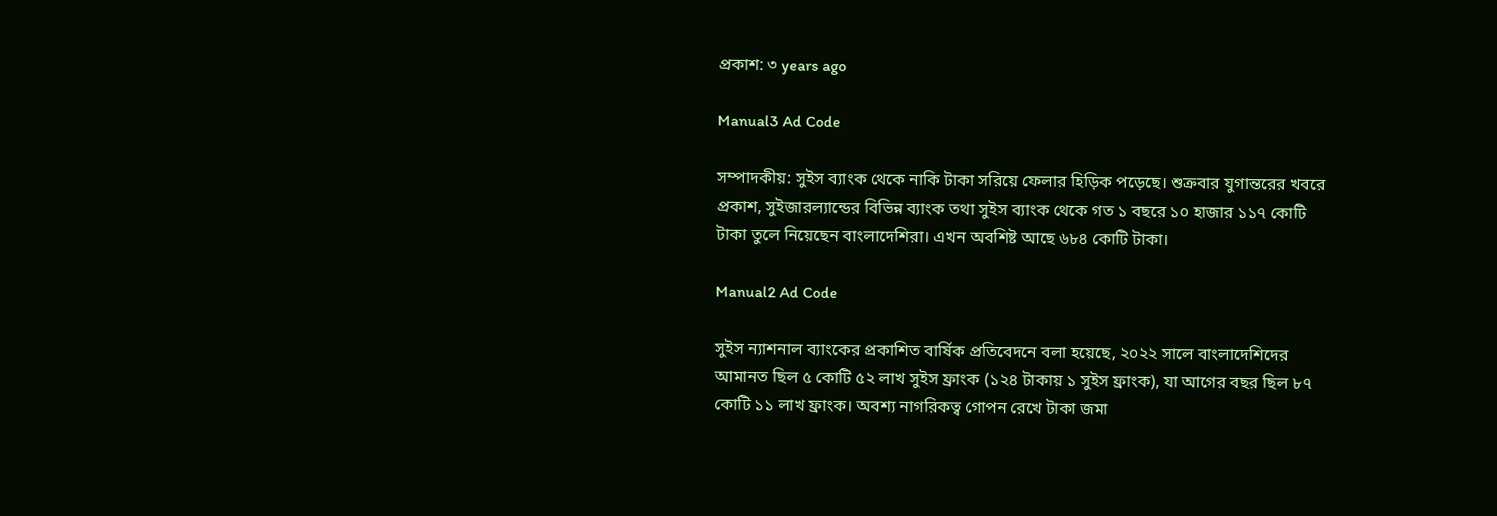প্রকাশ: ৩ years ago

Manual3 Ad Code

সম্পাদকীয়: সুইস ব্যাংক থেকে নাকি টাকা সরিয়ে ফেলার হিড়িক পড়েছে। শুক্রবার যুগান্তরের খবরে প্রকাশ, সুইজারল্যান্ডের বিভিন্ন ব্যাংক তথা সুইস ব্যাংক থেকে গত ১ বছরে ১০ হাজার ১১৭ কোটি টাকা তুলে নিয়েছেন বাংলাদেশিরা। এখন অবশিষ্ট আছে ৬৮৪ কোটি টাকা।

Manual2 Ad Code

সুইস ন্যাশনাল ব্যাংকের প্রকাশিত বার্ষিক প্রতিবেদনে বলা হয়েছে, ২০২২ সালে বাংলাদেশিদের আমানত ছিল ৫ কোটি ৫২ লাখ সুইস ফ্রাংক (১২৪ টাকায় ১ সুইস ফ্রাংক), যা আগের বছর ছিল ৮৭ কোটি ১১ লাখ ফ্রাংক। অবশ্য নাগরিকত্ব গোপন রেখে টাকা জমা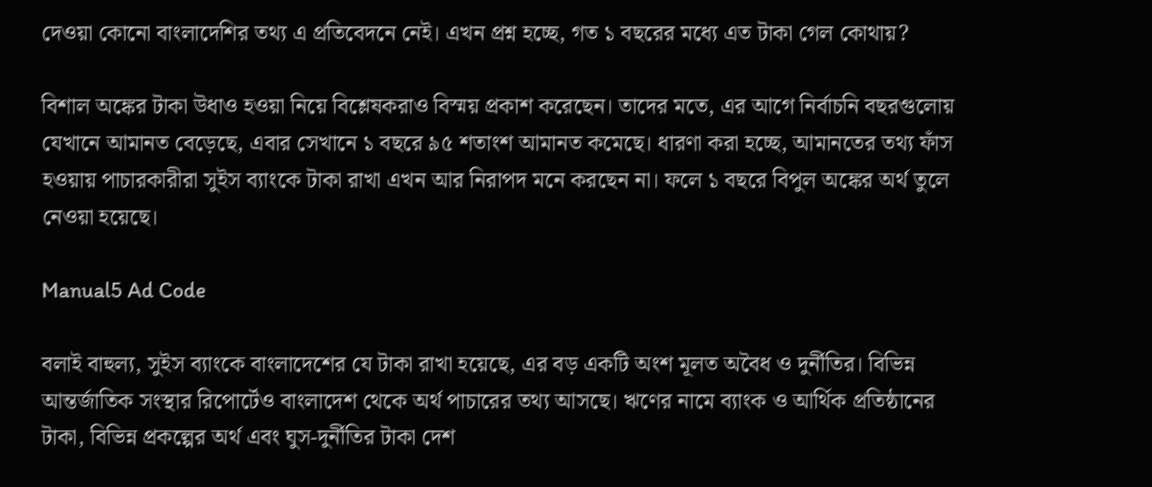দেওয়া কোনো বাংলাদেশির তথ্য এ প্রতিবেদনে নেই। এখন প্রশ্ন হচ্ছে, গত ১ বছরের মধ্যে এত টাকা গেল কোথায়?

বিশাল অঙ্কের টাকা উধাও হওয়া নিয়ে বিশ্লেষকরাও বিস্ময় প্রকাশ করেছেন। তাদের মতে, এর আগে নির্বাচনি বছরগুলোয় যেখানে আমানত বেড়েছে, এবার সেখানে ১ বছরে ৯৫ শতাংশ আমানত কমেছে। ধারণা করা হচ্ছে, আমানতের তথ্য ফাঁস হওয়ায় পাচারকারীরা সুইস ব্যাংকে টাকা রাখা এখন আর নিরাপদ মনে করছেন না। ফলে ১ বছরে বিপুল অঙ্কের অর্থ তুলে নেওয়া হয়েছে।

Manual5 Ad Code

বলাই বাহুল্য, সুইস ব্যাংকে বাংলাদেশের যে টাকা রাখা হয়েছে, এর বড় একটি অংশ মূলত অবৈধ ও দুর্নীতির। বিভিন্ন আন্তর্জাতিক সংস্থার রিপোর্টেও বাংলাদেশ থেকে অর্থ পাচারের তথ্য আসছে। ঋণের নামে ব্যাংক ও আর্থিক প্রতিষ্ঠানের টাকা, বিভিন্ন প্রকল্পের অর্থ এবং ঘুস-দুর্নীতির টাকা দেশ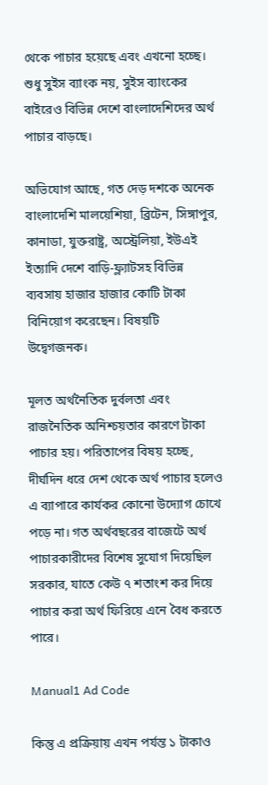থেকে পাচার হয়েছে এবং এখনো হচ্ছে। শুধু সুইস ব্যাংক নয়, সুইস ব্যাংকের বাইরেও বিভিন্ন দেশে বাংলাদেশিদের অর্থ পাচার বাড়ছে।

অভিযোগ আছে, গত দেড় দশকে অনেক বাংলাদেশি মালয়েশিয়া, ব্রিটেন, সিঙ্গাপুর, কানাডা, যুক্তরাষ্ট্র, অস্ট্রেলিয়া, ইউএই ইত্যাদি দেশে বাড়ি-ফ্ল্যাটসহ বিভিন্ন ব্যবসায় হাজার হাজার কোটি টাকা বিনিয়োগ করেছেন। বিষয়টি উদ্বেগজনক।

মূলত অর্থনৈতিক দুর্বলতা এবং রাজনৈতিক অনিশ্চয়তার কারণে টাকা পাচার হয়। পরিতাপের বিষয় হচ্ছে, দীর্ঘদিন ধরে দেশ থেকে অর্থ পাচার হলেও এ ব্যাপারে কার্যকর কোনো উদ্যোগ চোখে পড়ে না। গত অর্থবছরের বাজেটে অর্থ পাচারকারীদের বিশেষ সুযোগ দিয়েছিল সরকার, যাতে কেউ ৭ শতাংশ কর দিয়ে পাচার করা অর্থ ফিরিয়ে এনে বৈধ করতে পারে।

Manual1 Ad Code

কিন্তু এ প্রক্রিয়ায় এখন পর্যন্ত ১ টাকাও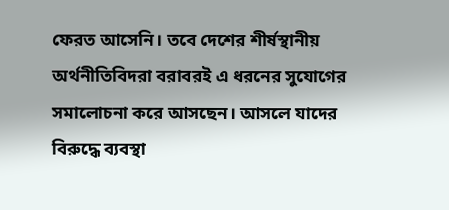ফেরত আসেনি। তবে দেশের শীর্ষস্থানীয় অর্থনীতিবিদরা বরাবরই এ ধরনের সুযোগের সমালোচনা করে আসছেন। আসলে যাদের বিরুদ্ধে ব্যবস্থা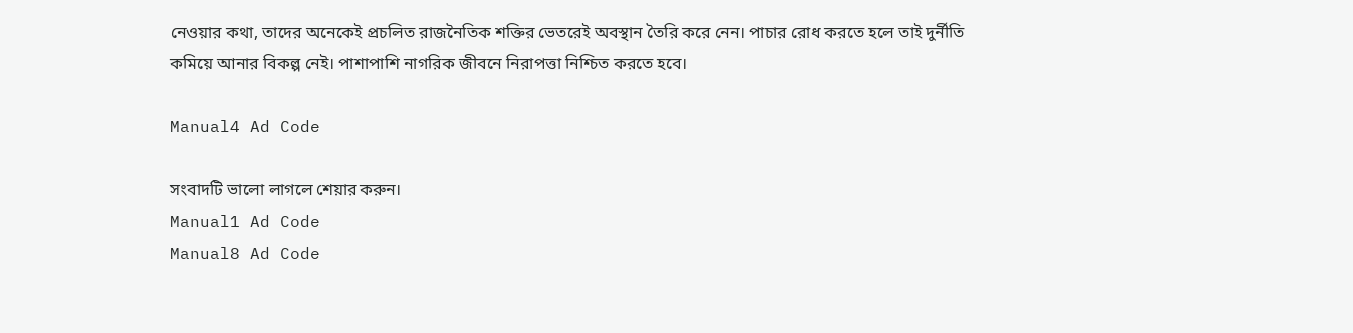নেওয়ার কথা, তাদের অনেকেই প্রচলিত রাজনৈতিক শক্তির ভেতরেই অবস্থান তৈরি করে নেন। পাচার রোধ করতে হলে তাই দুর্নীতি কমিয়ে আনার বিকল্প নেই। পাশাপাশি নাগরিক জীবনে নিরাপত্তা নিশ্চিত করতে হবে।

Manual4 Ad Code

সংবাদটি ভালো লাগলে শেয়ার করুন।
Manual1 Ad Code
Manual8 Ad Code